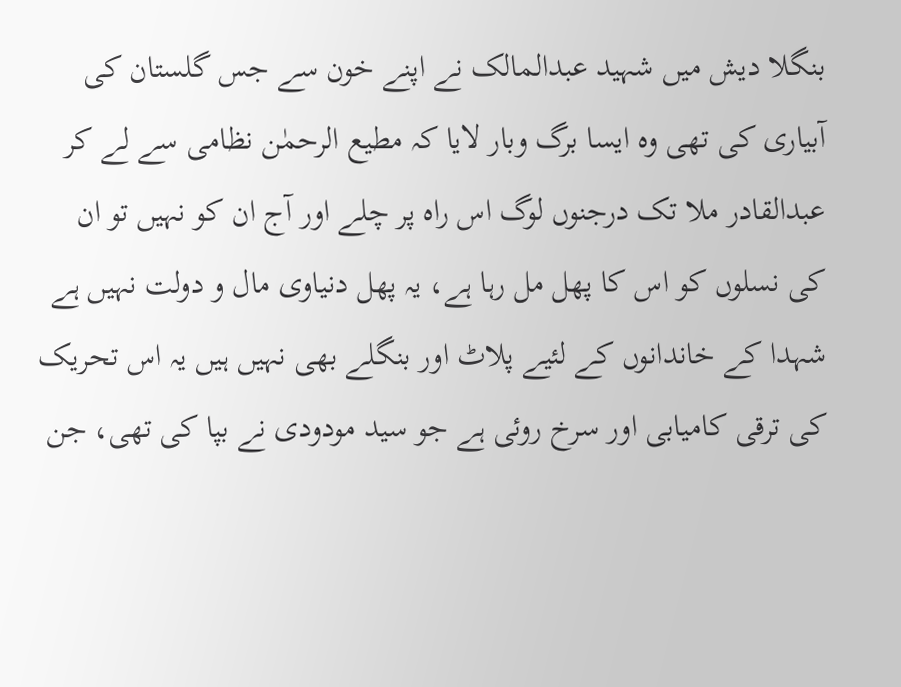بنگلا دیش میں شہید عبدالمالک نے اپنے خون سے جس گلستان کی آبیاری کی تھی وہ ایسا برگ وبار لایا کہ مطیع الرحمٰن نظامی سے لے کر عبدالقادر ملا تک درجنوں لوگ اس راہ پر چلے اور آج ان کو نہیں تو ان کی نسلوں کو اس کا پھل مل رہا ہے، یہ پھل دنیاوی مال و دولت نہیں ہے شہدا کے خاندانوں کے لئیے پلاٹ اور بنگلے بھی نہیں ہیں یہ اس تحریک کی ترقی کامیابی اور سرخ روئی ہے جو سید مودودی نے بپا کی تھی، جن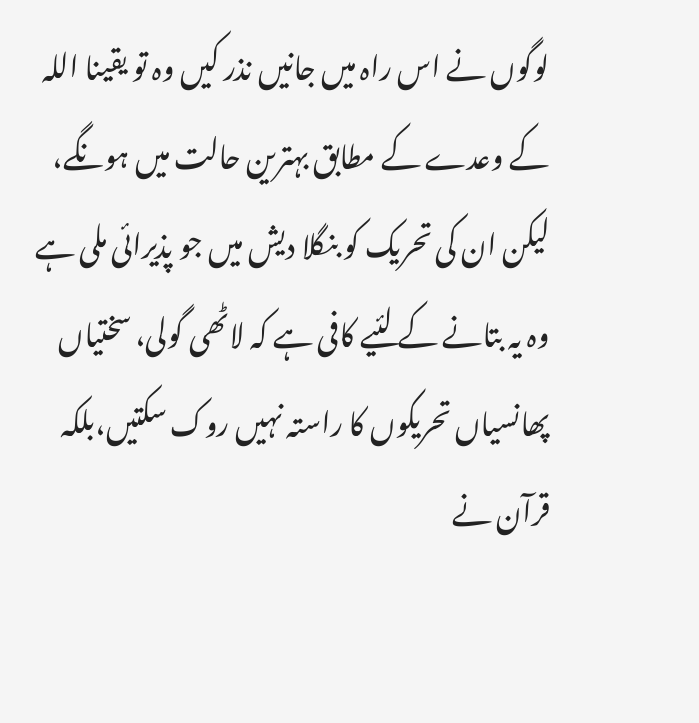لوگوں نے اس راہ میں جانیں نذر کیں وہ تو یقینا اللہ کے وعدے کے مطابق بہترین حالت میں ہونگے، لیکن ان کی تحریک کو بنگلا دیش میں جو پذیرائی ملی ہے وہ یہ بتانے کے لئیے کافی ہے کہ لاٹھی گولی، سختیاں پھانسیاں تحریکوں کا راستہ نہیں روک سکتیں،بلکہ قرآن نے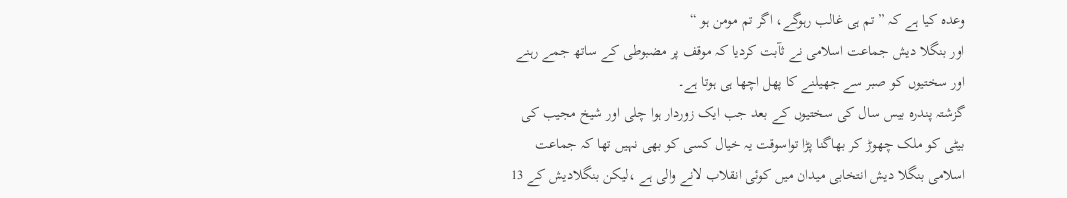وعدہ کیا ہے کہ ” تم ہی غالب رہوگے، اگر تم مومن ہو “
اور بنگلا دیش جماعت اسلامی نے ثآبت کردیا کہ موقف پر مضبوطی کے ساتھ جمے رہنے اور سختیوں کو صبر سے جھیلنے کا پھل اچھا ہی ہوتا ہے۔
گزشتہ پندرہ بیس سال کی سختیوں کے بعد جب ایک زوردار ہوا چلی اور شیخ مجیب کی بیٹی کو ملک چھوڑ کر بھاگنا پڑا تواسوقت یہ خیال کسی کو بھی نہیں تھا کہ جماعت اسلامی بنگلا دیش انتخابی میدان میں کوئی انقلاب لانے والی ہے ،لیکن بنگلادیش کے 13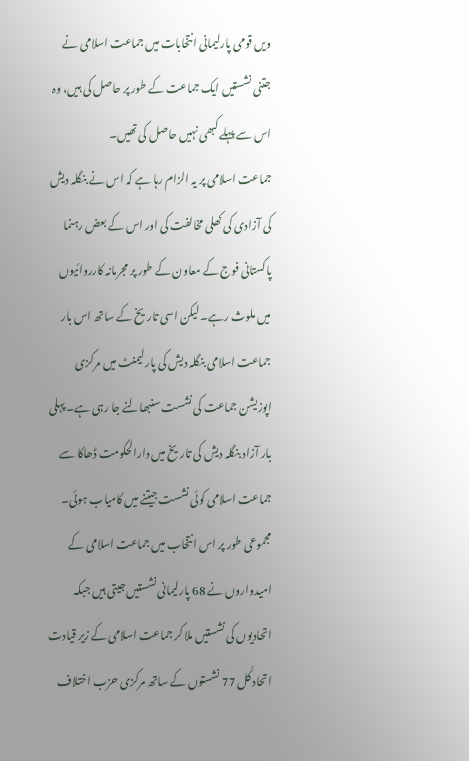ویں قومی پارلیمانی انتخابات میں جماعت اسلامی نے جتنی نشستیں ایک جماعت کے طور پر حاصل کی ہیں، وہ اس سے پہلے کبھی نہیں حاصل کی تھیں۔
جماعت اسلامی پر یہ الزام رہا ہے کہ اس نے بنگلہ دیش کی آزادی کی کھلی مخالفت کی اور اس کے بعض رہنما پاکستانی فوج کے معاون کے طور پر مجرمانہ کارروائیوں میں ملوث رہے۔ لیکن اسی تاریخ کے ساتھ اس بار جماعت اسلامی بنگلہ دیش کی پارلیمنٹ میں مرکزی اپوزیشن جماعت کی نشست سنبھالنے جا رہی ہے۔ پہلی بار آزاد بنگلہ دیش کی تاریخ میں دارالحکومت ڈھاکا سے جماعت اسلامی کوئی نشست جیتنے میں کامیاب ہوئی۔
مجموعی طور پر اس انتخاب میں جماعت اسلامی کے امیدواروں نے 68 پارلیمانی نشستیں جیتی ہیں جبکہ اتحادیوں کی نشستیں ملا کر جماعت اسلامی کے زیر قیادت اتحاد کُل 77 نشستوں کے ساتھ مرکزی حزب اختلاف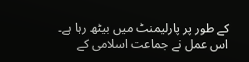کے طور پر پارلیمنٹ میں بیٹھ رہا ہے۔ اس عمل نے جماعت اسلامی کے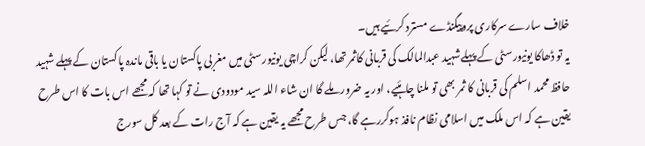خلاف سارے سرکاری پروپیگنڈے مسترد کرئیے ہیں۔
یہ تو ڈھاکا یونیورسٹی کے پہلےشہید عبدالمالک کی قربانی کاثمر تھا، لیکن کراچی یونیورسٹی میں مغربی پاکستان یا باقی ماندہ پاکستان کے پہلے شہید حافظ محمد اسلم کی قربانی کا ثمر بھی تو ملنا چاہئیے، اور یہ ضرور ملے گا ان شاء اللہ سید مودودی نے تو کہا تھا کہ مجھے اس بات کا اس طرح یقین ہے کہ اس ملک میں اسلامی نظام نافذ ہوکررہے گا، جس طرح مجھے یہ یقین ہے کہ آج رات کے بعد کل سورج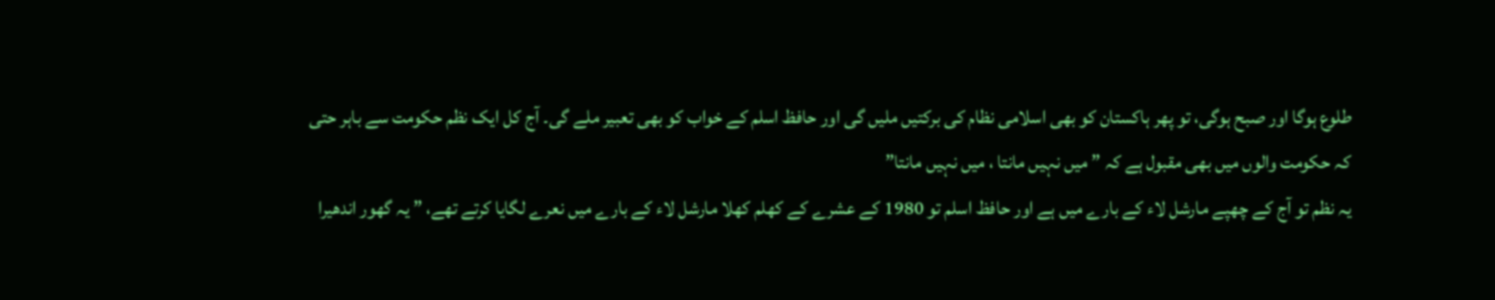طلوع ہوگا اور صبح ہوگی، تو پھر ہاکستان کو بھی اسلامی نظام کی برکتیں ملیں گی اور حافظ اسلم کے خواب کو بھی تعبیر ملے گی۔ آج کل ایک نظم حکومت سے باہر حتی کہ حکومت والوں میں بھی مقبول ہے کہ ” میں نہیں مانتا ، میں نہیں مانتا”
یہ نظم تو آج کے چھپے مارشل لاء کے بارے میں ہے اور حافظ اسلم تو 1980 کے عشرے کے کھلم کھلا مارشل لاء کے بارے میں نعرے لگایا کرتے تھے، ” یہ گھور اندھیرا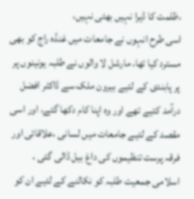،ظلمت کا ڈیرا نہیں بھئی نہیں،
اسی طرح انہوں نے جامعات میں غنڈہ راج کو بھی مسترد کیا تھا، مارشل لا والوں نے طلبہ یونینوں پر پر پابندی کے لئیے بیرون ملک سے ڈاکٹر افضل درآمد کئیے تھے اور وہ اپنا کام دکھا گئے، اور اسی مقصد کے لئیے جامعات میں لسانی ،علاقائی اور فرقہ پرست تنظیموں کی داغ بیل ڈالی گئی ، اسلامی جمعیت طلبہ کو نکالنے کے لئیے ان کو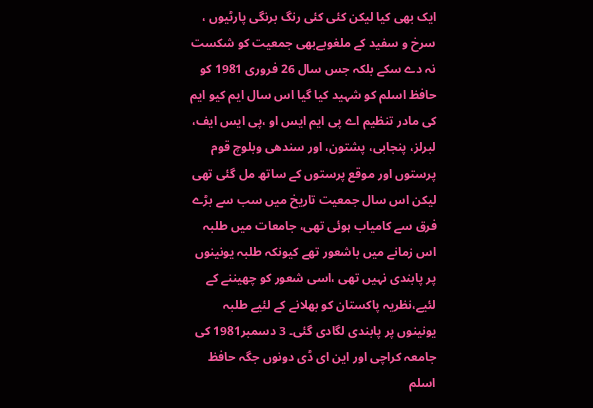ایک بھی کیا لیکن کئی کئی رنگ برنگی پارٹیوں ، سرخ و سفید کے ملغوبےبھی جمعیت کو شکست نہ دے سکے بلکہ جس سال 26 فروری 1981 کو حافظ اسلم کو شہید کیا گیا اس سال ایم کیو ایم کی مادر تنظیم اے پی ایم ایس او ،پی ایس ایف، لبرلز، پنجابی، پشتون، اور سندھی وبلوچ قوم پرستوں اور موقع پرستوں کے ساتھ مل گئی تھی لیکن اس سال جمعیت تاریخ میں سب سے بڑے فرق سے کامیاب ہوئی تھی، جامعات میں طلبہ اس زمانے میں باشعور تھے کیونکہ طلبہ یونینوں پر پابندی نہیں تھی ،اسی شعور کو چھیننے کے لئیے،نظریہ پاکستان کو بھلانے کے لئیے طلبہ یونینوں پر پابندی لگادی گئی۔ 3 دسمبر1981 کی جامعہ کراچی اور این ای ڈی دونوں جگہ حافظ اسلم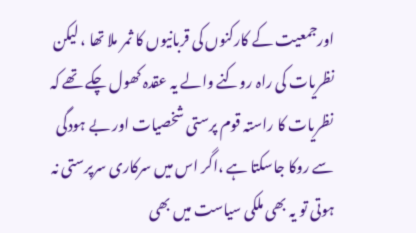اورجمعیت کے کارکنوں کی قربانیوں کا ثمر ملا تھا ، لیکن نظریات کی راہ روکنے والے یہ عقدہ کھول چکے تھے کہ نظریات کا راستہ قوم پرستی شخصیات اور بے ہودگی سے روکا جاسکتا ہے ،اگر اس میں سرکاری سرپرستی نہ ہوتی تو یہ بھی ملکی سیاست میں بھی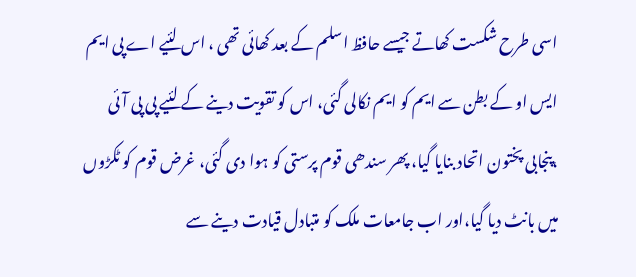اسی طرح شکست کھاتے جیسے حافظ اسلم کے بعد کھائی تھی ، اس لئیے اے پی ایم ایس او کے بطن سے ایم کو ایم نکالی گئی، اس کو تقویت دینے کے لئیے پی پی آئی ،پنجابی پختون اتحاد بنایا گیا، پھر سندھی قوم پرستی کو ہوا دی گئی، غرض قوم کو ٹکڑوں میں بانٹ دیا گیا،اور اب جامعات ملک کو متبادل قیادت دینے سے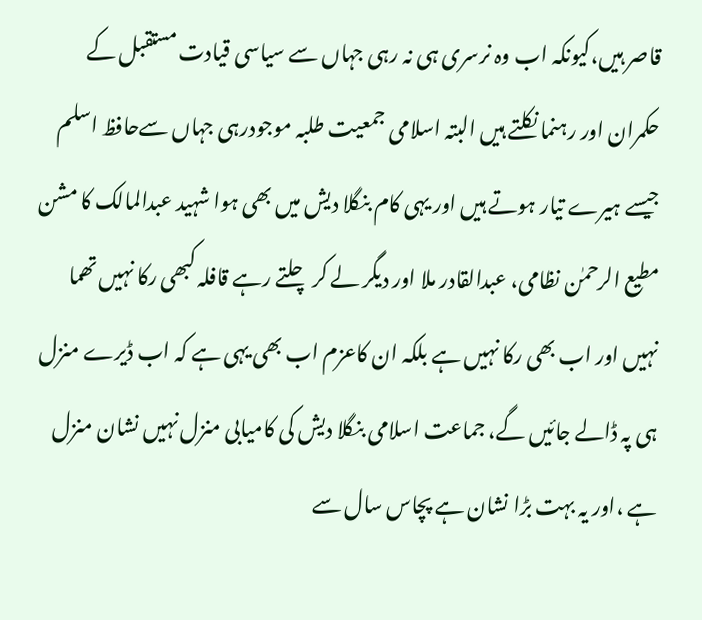قاصر ہیں،کیونکہ اب وہ نرسری ہی نہ رہی جہاں سے سیاسی قیادت مستقبل کے حکمران اور رہنما نکلتے ہیں البتہ اسلامی جمعیت طلبہ موجودرہی جہاں سےحافظ اسلم جیسے ہیرے تیار ہوتے ہیں اور یہی کام بنگلا دیش میں بھی ہوا شہید عبدالمالک کا مشن مطیع الرحمٰن نظامی، عبدالقادر ملا اور دیگر لے کر چلتے رہے قافلہ کبھی رکا نہیں تھما نہیں اور اب بھی رکا نہیں ہے بلکہ ان کاعزم اب بھی یہی ہے کہ اب ڈیرے منزل ہی پہ ڈالے جائیں گے، جماعت اسلامی بنگلا دیش کی کامیابی منزل نہیں نشان منزل ہے ،اور یہ بہت بڑا نشان ہے پچاس سال سے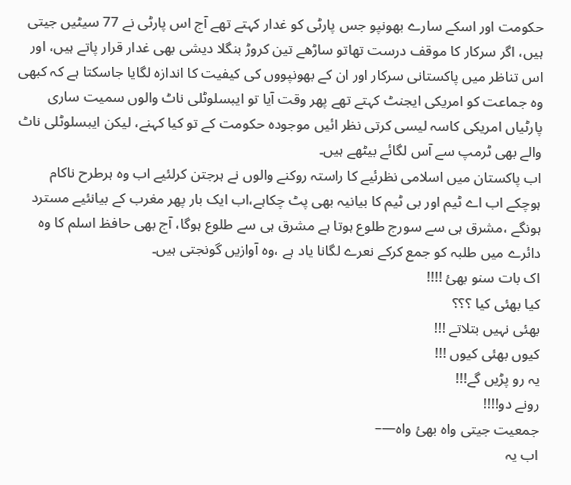حکومت اور اسکے سارے بھونپو جس پارٹی کو غدار کہتے تھے آج اس پارٹی نے 77 سیٹیں جیتی ہیں، اگر سرکار کا موقف درست تھاتو ساڑھے تین کروڑ بنگلا دیشی بھی غدار قرار پاتے ہیں، اور اس تناظر میں پاکستانی سرکار اور ان کے بھونپووں کی کیفیت کا اندازہ لگایا جاسکتا ہے کہ کبھی وہ جماعت کو امریکی ایجنٹ کہتے تھے پھر وقت آیا تو ایبسلوٹلی ناٹ والوں سمیت ساری پارٹیاں امریکی کاسہ لیسی کرتی نظر ائیں موجودہ حکومت کے تو کیا کہنے، لیکن ایبسلوٹلی ناٹ والے بھی ٹرمپ سے آس لگائے بیٹھے ہیں۔
اب پاکستان میں اسلامی نظرئیے کا راستہ روکنے والوں نے ہرجتن کرلئیے اب وہ ہرطرح ناکام ہوچکے اب اے ٹیم اور بی ٹیم کا بیانیہ بھی پٹ چکاہے،اب ایک بار پھر مغرب کے بیانئیے مسترد ہونگے ،مشرق ہی سے سورج طلوع ہوتا ہے مشرق ہی سے طلوع ہوگا، آج بھی حافظ اسلم کا وہ دائرے میں طلبہ کو جمع کرکے نعرے لگانا یاد ہے ،وہ آوازیں گونجتی ہیں۔
اک بات سنو بھئ !!!!
کیا بھئی کیا ؟؟؟
بھئی نہیں بتلاتے !!!
کیوں بھئی کیوں !!!
یہ رو پڑیں گے!!!
رونے دو!!!!
جمعیت جیتی واہ بھئ واہ—–
اب یہ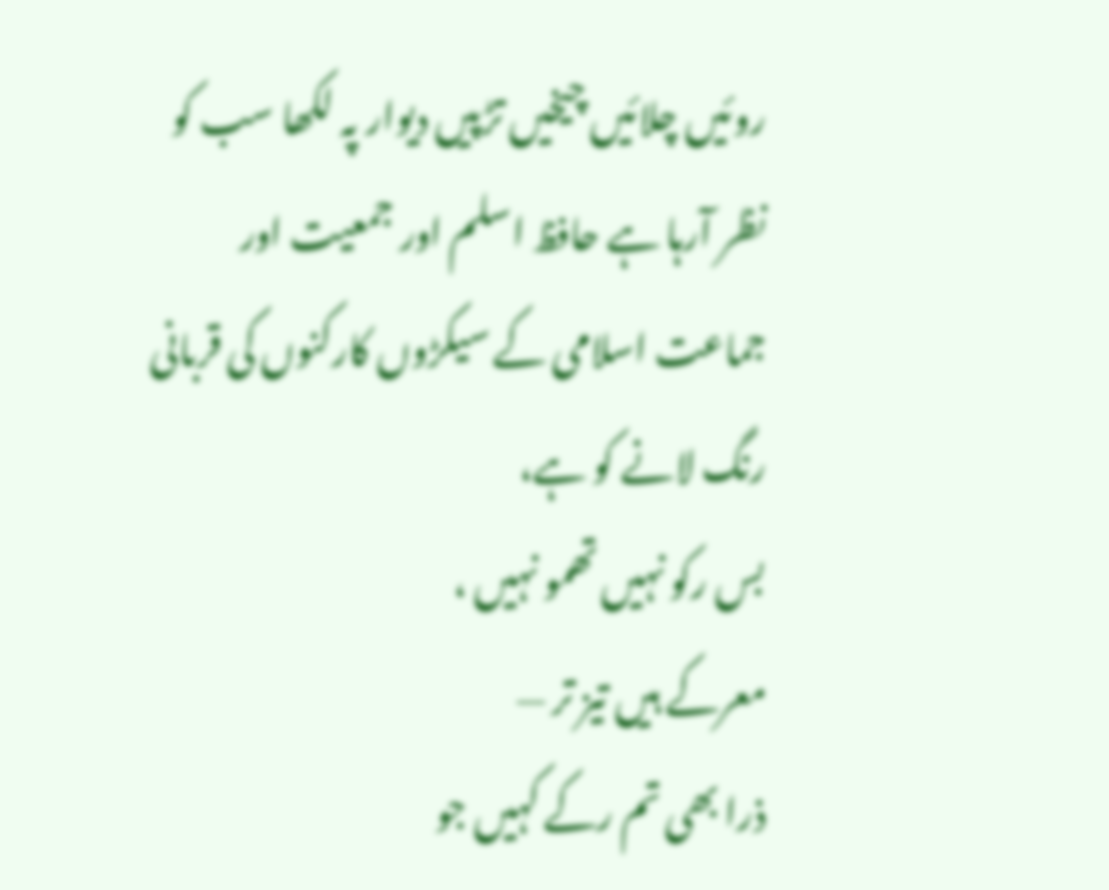روئیں چلائیں چیخیں تڑپیں دیوار پہ لکھا سب کو نظر آرہا ہے حافظ اسلم اور جمعیت اور جماعت اسلامی کے سیکڑوں کارکنوں کی قربانی رنگ لانے کو ہے،
بس رکو نہیں تھمو نہیں ،
معرکے ہیں تیز تر —
ذرا بھی تم رکے کہیں جو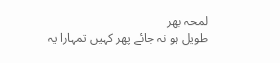لمحہ بھر
طویل ہو نہ جائے پھر کہیں تمہارا یہ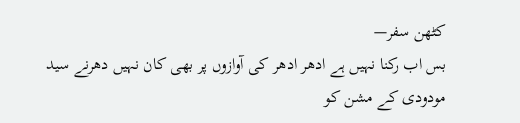کٹھن سفر—
بس اب رکنا نہیں ہے ادھر ادھر کی آوازوں پر بھی کان نہیں دھرنے سید مودودی کے مشن کو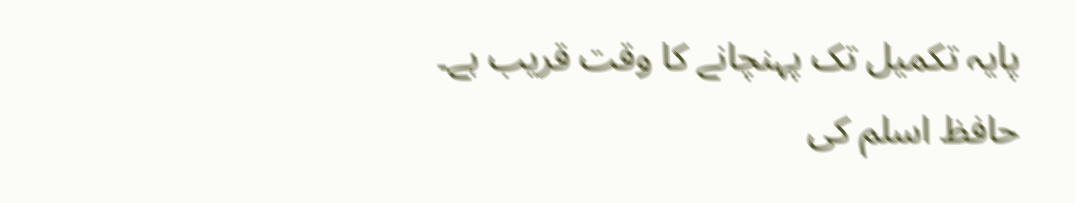پایہ تکمیل تک پہنچانے کا وقت قریب ہے۔
حافظ اسلم کی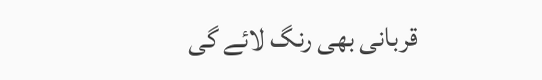قربانی بھی رنگ لائے گی